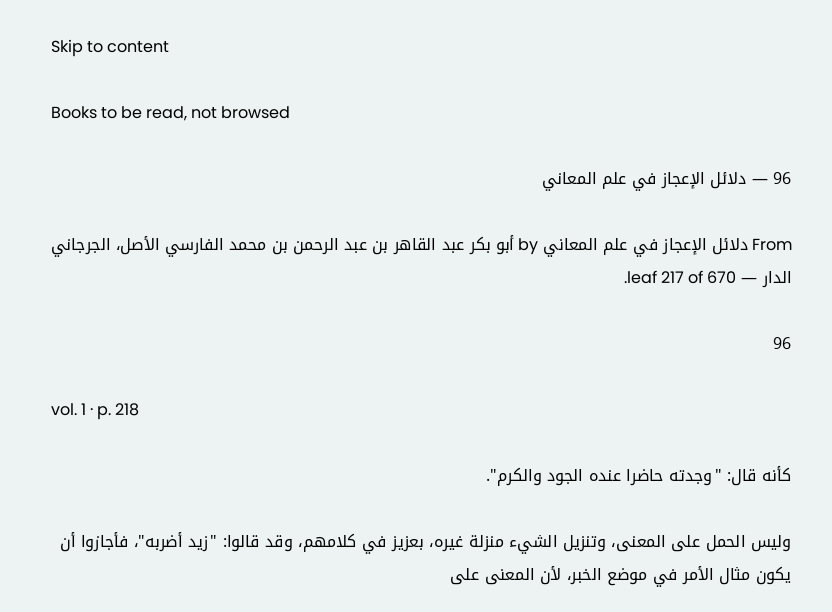Skip to content

Books to be read, not browsed

96 — دلائل الإعجاز في علم المعاني

From دلائل الإعجاز في علم المعاني by أبو بكر عبد القاهر بن عبد الرحمن بن محمد الفارسي الأصل، الجرجاني الدار — leaf 217 of 670.

96

vol. 1 · p. 218

كأنه قال: "وجدته حاضرا عنده الجود والكرم".

وليس الحمل على المعنى، وتنزيل الشيء منزلة غيره، بعزيز في كلامهم، وقد قالوا: "زيد أضربه"، فأجازوا أن يكون مثال الأمر في موضع الخبر، لأن المعنى على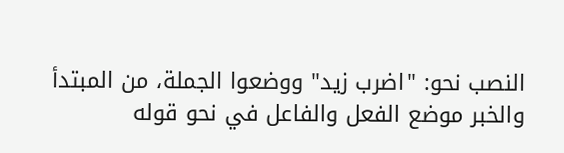النصب نحو: "اضرب زيد" ووضعوا الجملة، من المبتدأ والخبر موضع الفعل والفاعل في نحو قوله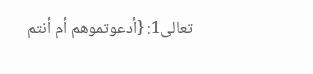تعالى1: {أدعوتموهم أم أنتم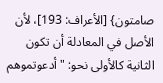صامتون} [الأعراف: 193]، لأن الأصل في المعادلة أن تكون الثانية كالأولى نحو: "أدعوتموهم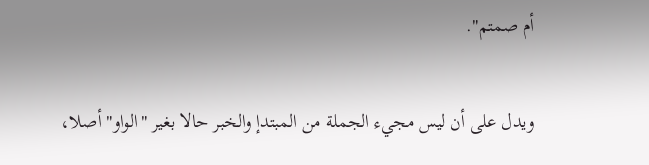أم صمتم".

ويدل على أن ليس مجيء الجملة من المبتدإ والخبر حالا بغير "الواو" أصلا،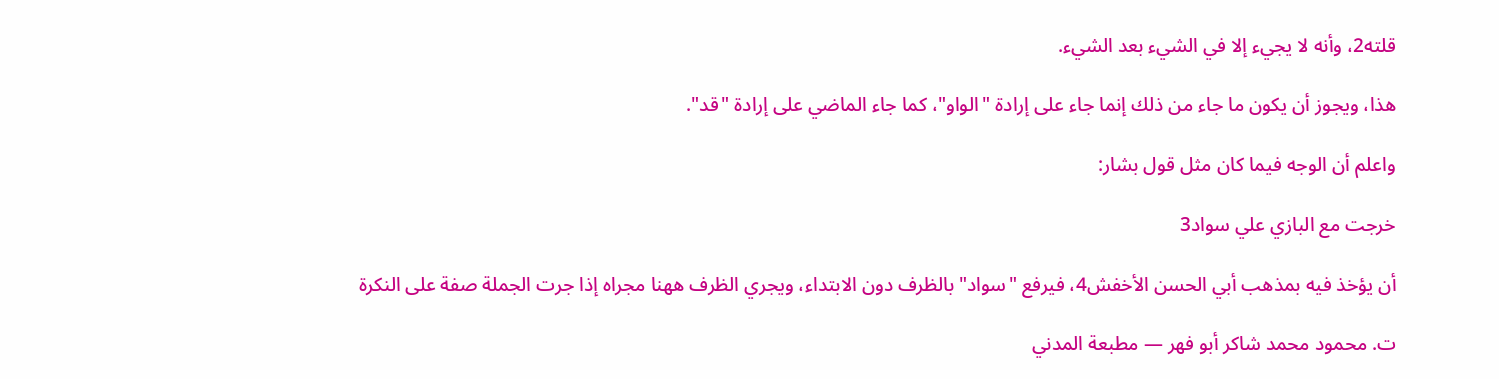قلته2، وأنه لا يجيء إلا في الشيء بعد الشيء.

هذا، ويجوز أن يكون ما جاء من ذلك إنما جاء على إرادة "الواو"، كما جاء الماضي على إرادة "قد".

واعلم أن الوجه فيما كان مثل قول بشار:

خرجت مع البازي علي سواد3

أن يؤخذ فيه بمذهب أبي الحسن الأخفش4، فيرفع "سواد" بالظرف دون الابتداء، ويجري الظرف ههنا مجراه إذا جرت الجملة صفة على النكرة

ت. محمود محمد شاكر أبو فهر — مطبعة المدني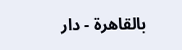بالقاهرة - دار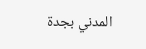المدني بجدة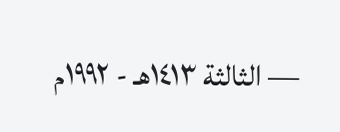— الثالثة ١٤١٣هـ - ١٩٩٢م